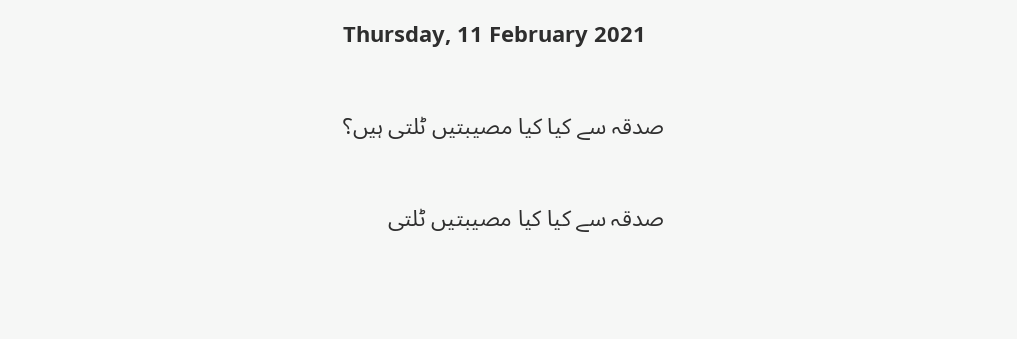Thursday, 11 February 2021

صدقہ سے کیا کیا مصیبتیں ٹلتی ہیں؟

صدقہ سے کیا کیا مصیبتیں ٹلتی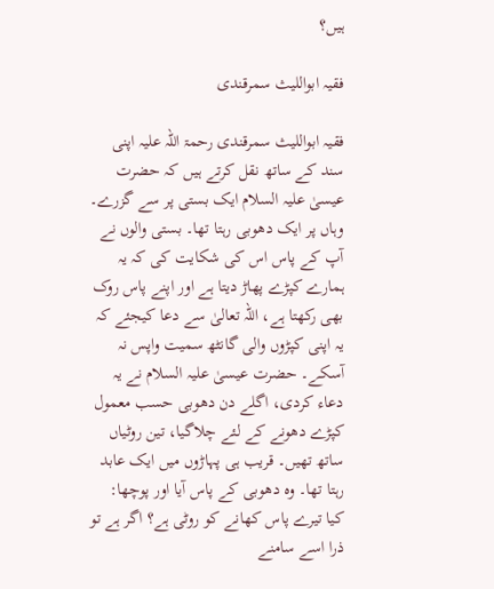ہیں؟

فقیہ ابواللیث سمرقندی

فقیہ ابواللیث سمرقندی رحمۃ اللہ علیہ اپنی سند کے ساتھ نقل کرتے ہیں کہ حضرت عیسیٰ علیہ السلام ایک بستی پر سے گزرے۔ وہاں پر ایک دھوبی رہتا تھا۔ بستی والوں نے آپ کے پاس اس کی شکایت کی کہ یہ ہمارے کپڑے پھاڑ دیتا ہے اور اپنے پاس روک بھی رکھتا ہے، اللہ تعالیٰ سے دعا کیجئے کہ یہ اپنی کپڑوں والی گانٹھ سمیت واپس نہ آسکے۔ حضرت عیسیٰ علیہ السلام نے یہ دعاء کردی، اگلے دن دھوبی حسب معمول کپڑے دھونے کے لئے چلاگیا، تین روٹیاں ساتھ تھیں۔ قریب ہی پہاڑوں میں ایک عابد رہتا تھا۔ وہ دھوبی کے پاس آیا اور پوچھا: کیا تیرے پاس کھانے کو روٹی ہے؟ اگر ہے تو ذرا اسے سامنے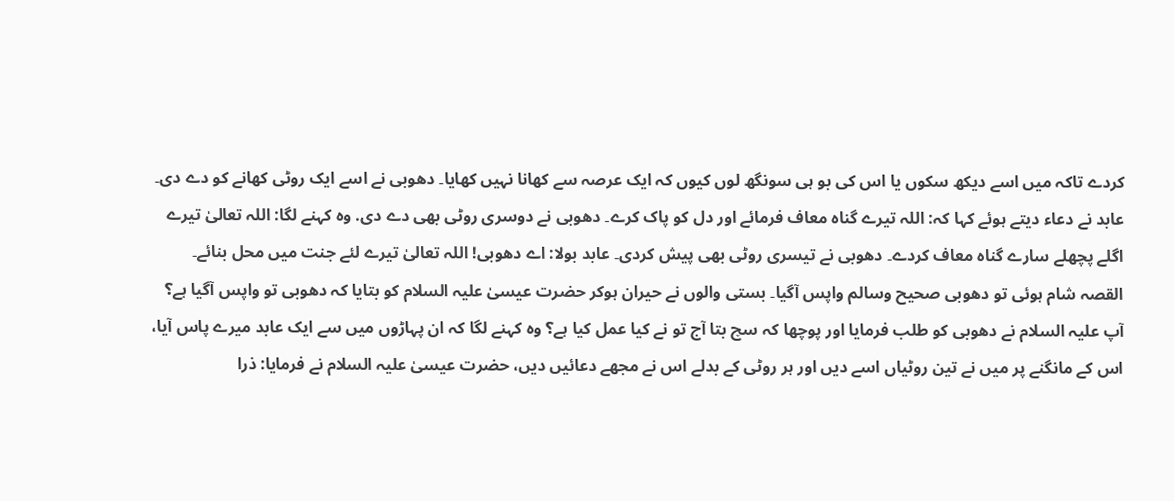کردے تاکہ میں اسے دیکھ سکوں یا اس کی بو ہی سونگھ لوں کیوں کہ ایک عرصہ سے کھانا نہیں کھایا۔ دھوبی نے اسے ایک روٹی کھانے کو دے دی۔ عابد نے دعاء دیتے ہوئے کہا کہ: اللہ تیرے گناہ معاف فرمائے اور دل کو پاک کرے۔ دھوبی نے دوسری روٹی بھی دے دی. وہ کہنے لگا: اللہ تعالیٰ تیرے اگلے پچھلے سارے گناہ معاف کردے۔ دھوبی نے تیسری روٹی بھی پیش کردی۔ عابد بولا: اے دھوبی! اللہ تعالیٰ تیرے لئے جنت میں محل بنائے۔ القصہ شام ہوئی تو دھوبی صحیح وسالم واپس آگیا۔ بستی والوں نے حیران ہوکر حضرت عیسیٰ علیہ السلام کو بتایا کہ دھوبی تو واپس آگیا ہے؟ آپ علیہ السلام نے دھوبی کو طلب فرمایا اور پوچھا کہ سچ بتا آج تو نے کیا عمل کیا ہے؟ وہ کہنے لگا کہ ان پہاڑوں میں سے ایک عابد میرے پاس آیا، اس کے مانگنے پر میں نے تین روٹیاں اسے دیں اور ہر روٹی کے بدلے اس نے مجھے دعائیں دیں، حضرت عیسیٰ علیہ السلام نے فرمایا: ذرا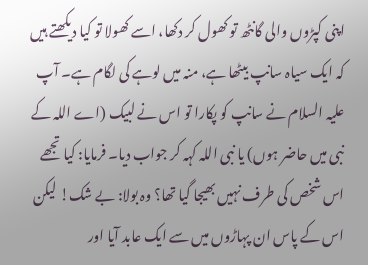اپنی کپڑوں والی گانٹھ تو کھول کر دکھا، اسے کھولا تو کیا دیکھتے ہیں کہ ایک سیاہ سانپ بیٹھا ہے، منہ میں لوہے کی لگام ہے۔ آپ علیہ السلام نے سانپ کو پکارا تو اس نے لبیک (اے اللہ کے نبی میں حاضر ہوں) یا نبی اللہ کہہ کر جواب دیا۔ فرمایا: کیا تجھے اس شخص کی طرف نہیں بھیجا گیا تھا؟ وہ بولا: بے شک! لیکن اس کے پاس ان پہاڑوں میں سے ایک عابد آیا اور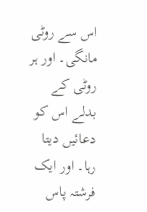اس سے روٹی مانگی۔ اور ہر روٹی کے بدلے اس کو دعائیں دیتا رہا۔ اور ایک فرشتہ پاس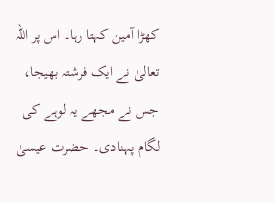کھڑا آمین کہتا رہا۔ اس پر اللہ تعالیٰ نے ایک فرشتہ بھیجا، جس نے مجھے یہ لوہے کی لگام پہنادی۔ حضرت عیسیٰ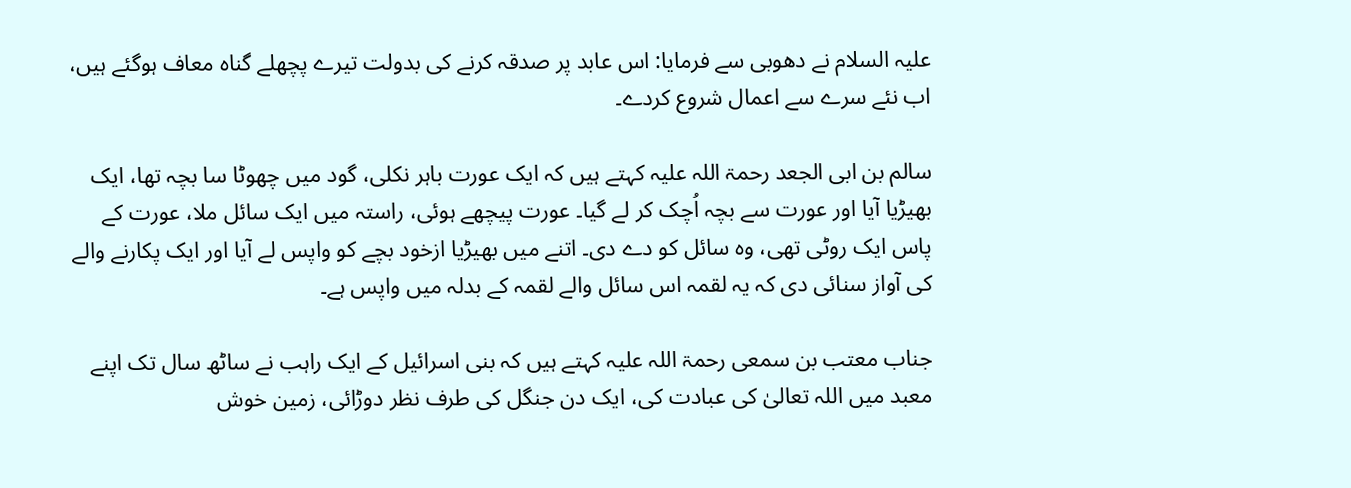علیہ السلام نے دھوبی سے فرمایا: اس عابد پر صدقہ کرنے کی بدولت تیرے پچھلے گناہ معاف ہوگئے ہیں، اب نئے سرے سے اعمال شروع کردے۔

سالم بن ابی الجعد رحمۃ اللہ علیہ کہتے ہیں کہ ایک عورت باہر نکلی، گود میں چھوٹا سا بچہ تھا، ایک بھیڑیا آیا اور عورت سے بچہ اُچک کر لے گیا۔ عورت پیچھے ہوئی، راستہ میں ایک سائل ملا، عورت کے پاس ایک روٹی تھی، وہ سائل کو دے دی۔ اتنے میں بھیڑیا ازخود بچے کو واپس لے آیا اور ایک پکارنے والے کی آواز سنائی دی کہ یہ لقمہ اس سائل والے لقمہ کے بدلہ میں واپس ہے۔

جناب معتب بن سمعی رحمۃ اللہ علیہ کہتے ہیں کہ بنی اسرائیل کے ایک راہب نے ساٹھ سال تک اپنے معبد میں اللہ تعالیٰ کی عبادت کی، ایک دن جنگل کی طرف نظر دوڑائی، زمین خوش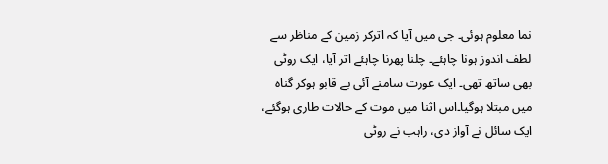نما معلوم ہوئی۔ جی میں آیا کہ اترکر زمین کے مناظر سے لطف اندوز ہونا چاہئے۔ چلنا پھرنا چاہئے اتر آیا، ایک روٹی بھی ساتھ تھی۔ ایک عورت سامنے آئی بے قابو ہوکر گناہ میں مبتلا ہوگیا۔اس اثنا میں موت کے حالات طاری ہوگئے، ایک سائل نے آواز دی، راہب نے روٹی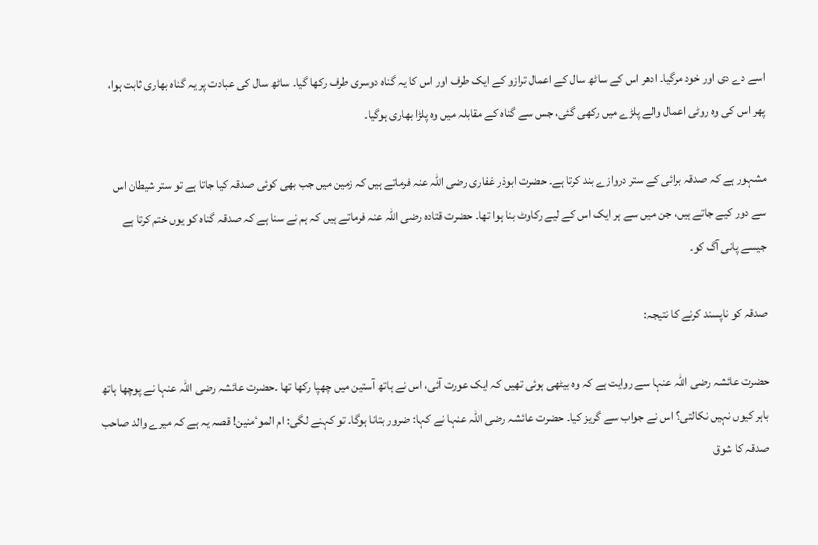اسے دے دی اور خود مرگیا۔ ادھر اس کے ساٹھ سال کے اعمال ترازو کے ایک طرف اور اس کا یہ گناہ دوسری طرف رکھا گیا۔ ساٹھ سال کی عبادت پر یہ گناہ بھاری ثابت ہوا، پھر اس کی وہ روٹی اعمال والے پلڑے میں رکھی گئی، جس سے گناہ کے مقابلہ میں وہ پلڑا بھاری ہوگیا۔

مشہور ہے کہ صدقہ برائی کے ستر دروازے بند کرتا ہے۔ حضرت ابوذر غفاری رضی اللہ عنہ فرماتے ہیں کہ زمین میں جب بھی کوئی صدقہ کیا جاتا ہے تو ستر شیطان اس سے دور کیے جاتے ہیں، جن میں سے ہر ایک اس کے لیے رکاوٹ بنا ہوا تھا۔ حضرت قتادہ رضی اللہ عنہ فرماتے ہیں کہ ہم نے سنا ہے کہ صدقہ گناہ کو یوں ختم کرتا ہے جیسے پانی آگ کو۔

صدقہ کو ناپسند کرنے کا نتیجہ:

حضرت عائشہ رضی اللہ عنہا سے روایت ہے کہ وہ بیٹھی ہوئی تھیں کہ ایک عورت آئی، اس نے ہاتھ آستین میں چھپا رکھا تھا ۔حضرت عائشہ رضی اللہ عنہا نے پوچھا ہاتھ باہر کیوں نہیں نکالتی؟ اس نے جواب سے گریز کیا۔ حضرت عائشہ رضی اللہ عنہا نے کہا: ضرور بتانا ہوگا۔ تو کہنے لگی: ام الموٴمنین! قصہ یہ ہے کہ میرے والد صاحب صدقہ کا شوق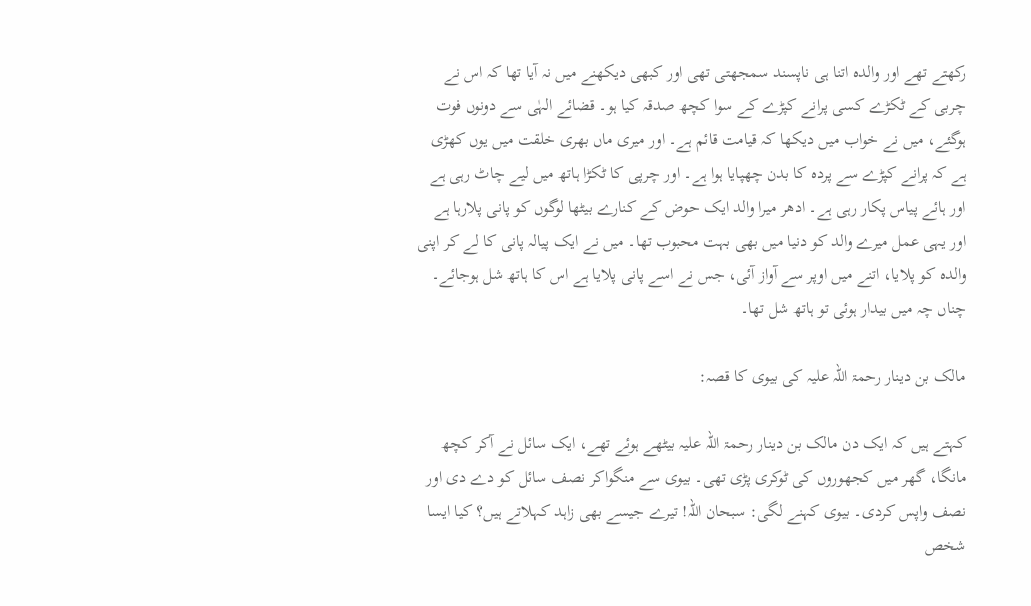رکھتے تھے اور والدہ اتنا ہی ناپسند سمجھتی تھی اور کبھی دیکھنے میں نہ آیا تھا کہ اس نے چربی کے ٹکڑے کسی پرانے کپڑے کے سوا کچھ صدقہ کیا ہو۔ قضائے الہٰی سے دونوں فوت ہوگئے، میں نے خواب میں دیکھا کہ قیامت قائم ہے۔ اور میری ماں بھری خلقت میں یوں کھڑی ہے کہ پرانے کپڑے سے پردہ کا بدن چھپایا ہوا ہے۔ اور چرپی کا ٹکڑا ہاتھ میں لیے چاٹ رہی ہے اور ہائے پیاس پکار رہی ہے۔ ادھر میرا والد ایک حوض کے کنارے بیٹھا لوگوں کو پانی پلارہا ہے اور یہی عمل میرے والد کو دنیا میں بھی بہت محبوب تھا۔ میں نے ایک پیالہ پانی کا لے کر اپنی والدہ کو پلایا، اتنے میں اوپر سے آواز آئی، جس نے اسے پانی پلایا ہے اس کا ہاتھ شل ہوجائے۔ چناں چہ میں بیدار ہوئی تو ہاتھ شل تھا۔

مالک بن دینار رحمۃ اللہ علیہ کی بیوی کا قصہ:

کہتے ہیں کہ ایک دن مالک بن دینار رحمۃ اللہ علیہ بیٹھے ہوئے تھے، ایک سائل نے آکر کچھ مانگا، گھر میں کجھوروں کی ٹوکری پڑی تھی۔ بیوی سے منگواکر نصف سائل کو دے دی اور نصف واپس کردی۔ بیوی کہنے لگی: سبحان اللہ! تیرے جیسے بھی زاہد کہلاتے ہیں؟ کیا ایسا شخص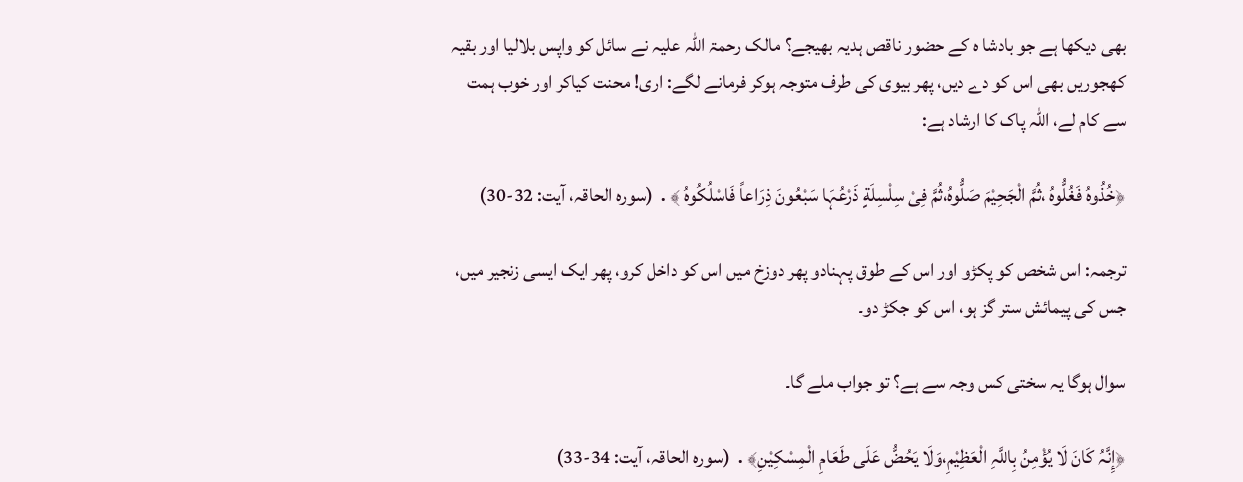بھی دیکھا ہے جو بادشا ہ کے حضور ناقص ہدیہ بھیجے؟ مالک رحمۃ اللہ علیہ نے سائل کو واپس بلالیا اور بقیہ کھجوریں بھی اس کو دے دیں، پھر بیوی کی طرف متوجہ ہوکر فرمانے لگے: اری! محنت کیاکر اور خوب ہمت سے کام لے، اللہ پاک کا ارشاد ہے:

﴿خُذُوہُ فَغُلُّوہُ ،ثُمَّ الْجَحِیْمَ صَلُّوہُ،ثُمَّ فِیْ سِلْسِلَةٍ ذَرْعُہَا سَبْعُونَ ذِرَاعاً فَاسْلُکُوہُ ﴾․ (سورہ الحاقہ، آیت: 32-30)

ترجمہ: اس شخص کو پکڑو اور اس کے طوق پہنادو پھر دوزخ میں اس کو داخل کرو، پھر ایک ایسی زنجیر میں، جس کی پیمائش ستر گز ہو، اس کو جکڑ دو۔

سوال ہوگا یہ سختی کس وجہ سے ہے؟ تو جواب ملے گا۔

﴿إِنَّہُ کَانَ لَا یُؤْمِنُ بِاللَّہِ الْعَظِیْمِ،وَلَا یَحُضُّ عَلَی طَعَامِ الْمِسْکِیْنِ﴾․ (سورہ الحاقہ، آیت: 34-33)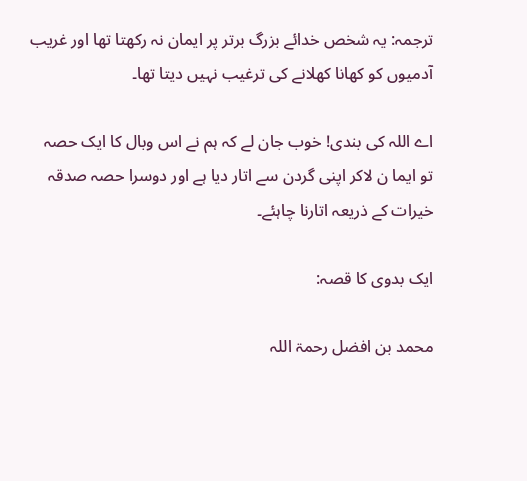ترجمہ: یہ شخص خدائے بزرگ برتر پر ایمان نہ رکھتا تھا اور غریب آدمیوں کو کھانا کھلانے کی ترغیب نہیں دیتا تھا۔

اے اللہ کی بندی! خوب جان لے کہ ہم نے اس وبال کا ایک حصہ تو ایما ن لاکر اپنی گردن سے اتار دیا ہے اور دوسرا حصہ صدقہ خیرات کے ذریعہ اتارنا چاہئے۔

ایک بدوی کا قصہ:

محمد بن افضل رحمۃ اللہ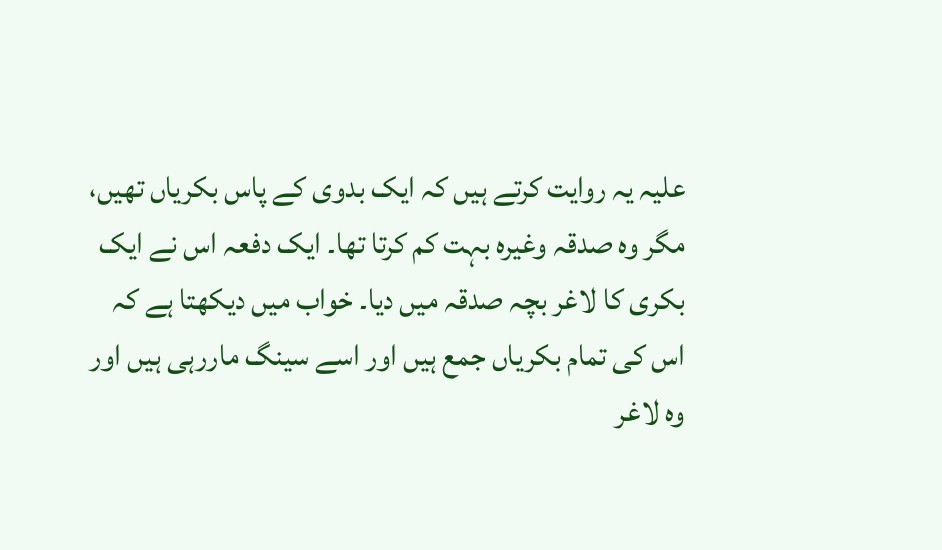علیہ یہ روایت کرتے ہیں کہ ایک بدوی کے پاس بکریاں تھیں، مگر وہ صدقہ وغیرہ بہت کم کرتا تھا۔ ایک دفعہ اس نے ایک بکری کا لاغر بچہ صدقہ میں دیا۔ خواب میں دیکھتا ہے کہ اس کی تمام بکریاں جمع ہیں اور اسے سینگ ماررہی ہیں اور وہ لاغر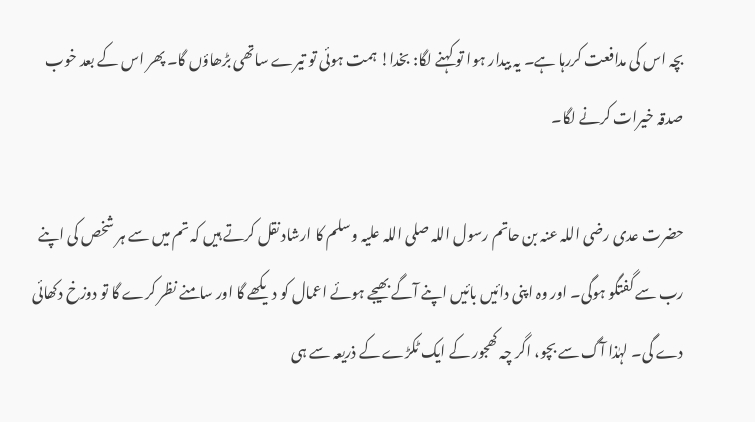بچہ اس کی مدافعت کررہا ہے۔ یہ بیدار ہوا تو کہنے لگا: بخدا! ہمت ہوئی تو تیرے ساتھی بڑھاؤں گا۔ پھر اس کے بعد خوب صدقہ خیرات کرنے لگا۔

حضرت عدی رضی اللہ عنہ بن حاتم رسول اللہ صلی اللہ علیہ وسلم کا ارشاد نقل کرتے ہیں کہ تم میں سے ہر شخص کی اپنے رب سے گفتگو ہوگی۔ اور وہ اپنی دائیں بائیں اپنے آگے بھیجے ہوئے اعمال کو دیکھے گا اور سامنے نظر کرے گا تو دوزخ دکھائی دے گی۔ لہٰذا آگ سے بچو، اگر چہ کھجور کے ایک ٹکڑے کے ذریعہ سے ہی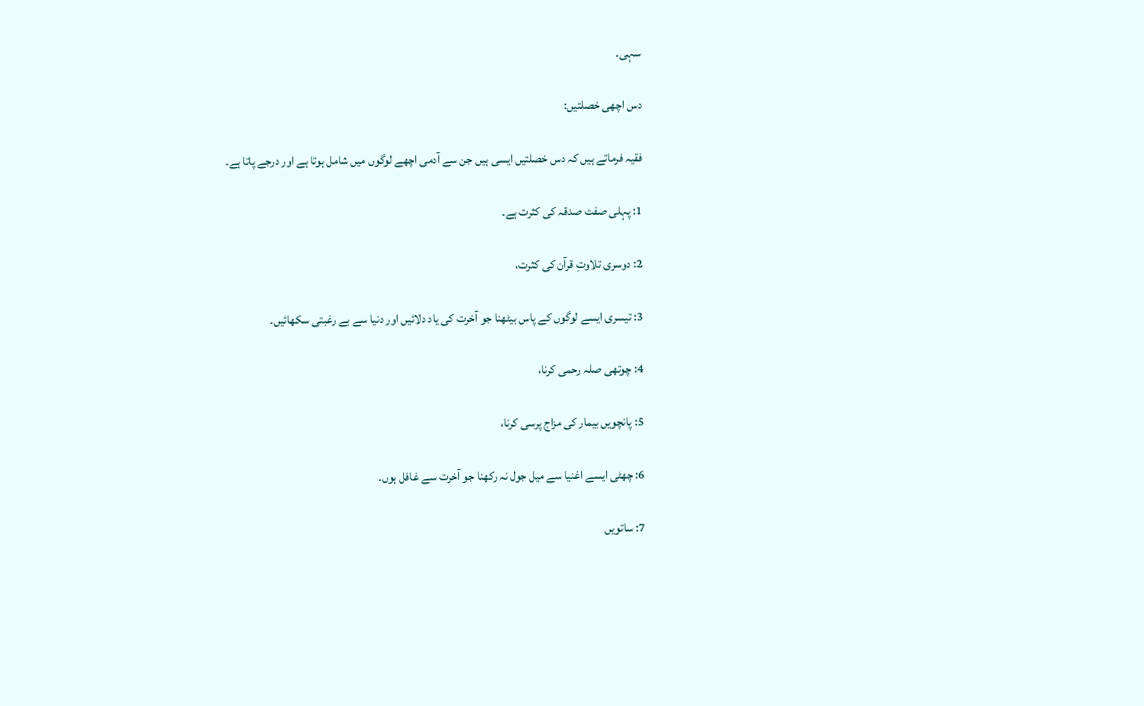سہی۔

دس اچھی خصلتیں:

فقیہ فرماتے ہیں کہ دس خصلتیں ایسی ہیں جن سے آدمی اچھے لوگوں میں شامل ہوتا ہے اور درجے پاتا ہے۔

1: پہلی صفت صدقہ کی کثرت ہے۔

2: دوسری تلاوتِ قرآن کی کثرت،

3: تیسری ایسے لوگوں کے پاس بیٹھنا جو آخرت کی یاد دلائیں اور دنیا سے بے رغبتی سکھائیں۔

4: چوتھی صلہ رحمی کرنا،

5: پانچویں بیمار کی مزاج پرسی کرنا،

6: چھٹی ایسے اغنیا سے میل جول نہ رکھنا جو آخرت سے غافل ہوں۔

7: ساتویں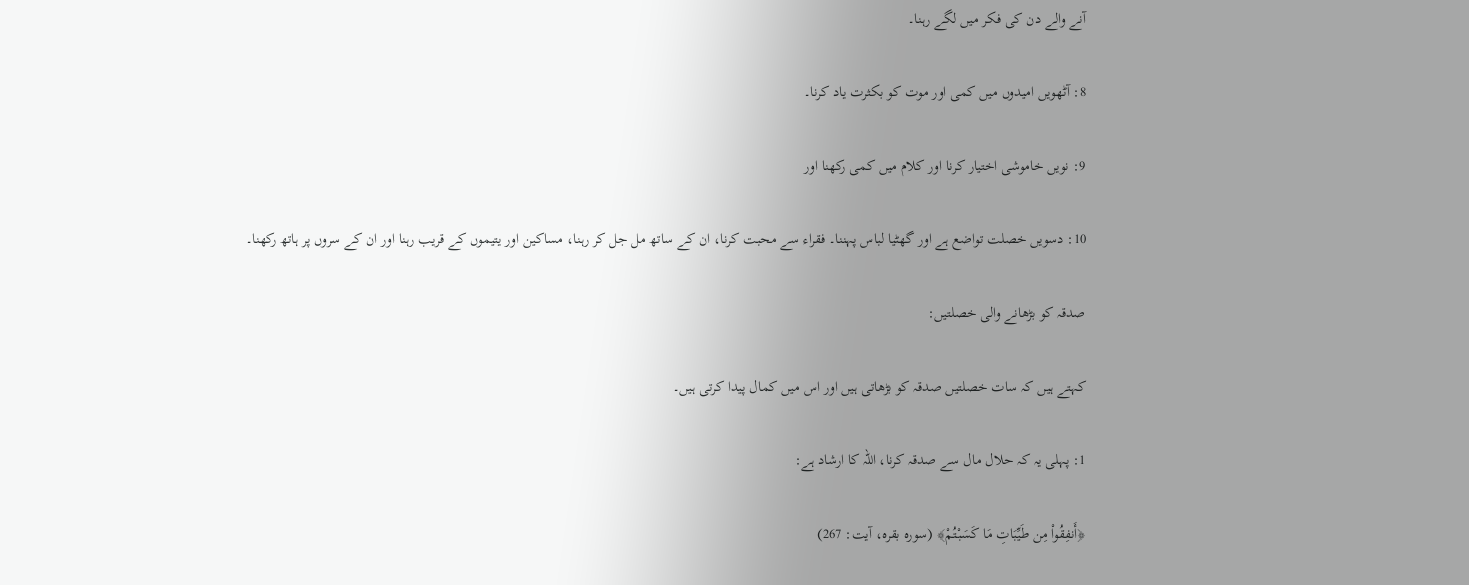آنے والے دن کی فکر میں لگے رہنا۔

8: آٹھویں امیدوں میں کمی اور موت کو بکثرت یاد کرنا۔

9: نویں خاموشی اختیار کرنا اور کلام میں کمی رکھنا اور

10: دسویں خصلت تواضع ہے اور گھٹیا لباس پہننا۔ فقراء سے محبت کرنا، ان کے ساتھ مل جل کر رہنا، مساکین اور یتیموں کے قریب رہنا اور ان کے سروں پر ہاتھ رکھنا۔

صدقہ کو بڑھانے والی خصلتیں:

کہتے ہیں کہ سات خصلتیں صدقہ کو بڑھاتی ہیں اور اس میں کمال پیدا کرتی ہیں۔

1: پہلی یہ کہ حلال مال سے صدقہ کرنا، اللہ کا ارشاد ہے:

﴿أَنفِقُواْ مِن طَیِّبَاتِ مَا کَسَبْتُمْ﴾ (سورہ بقرہ، آیت: 267)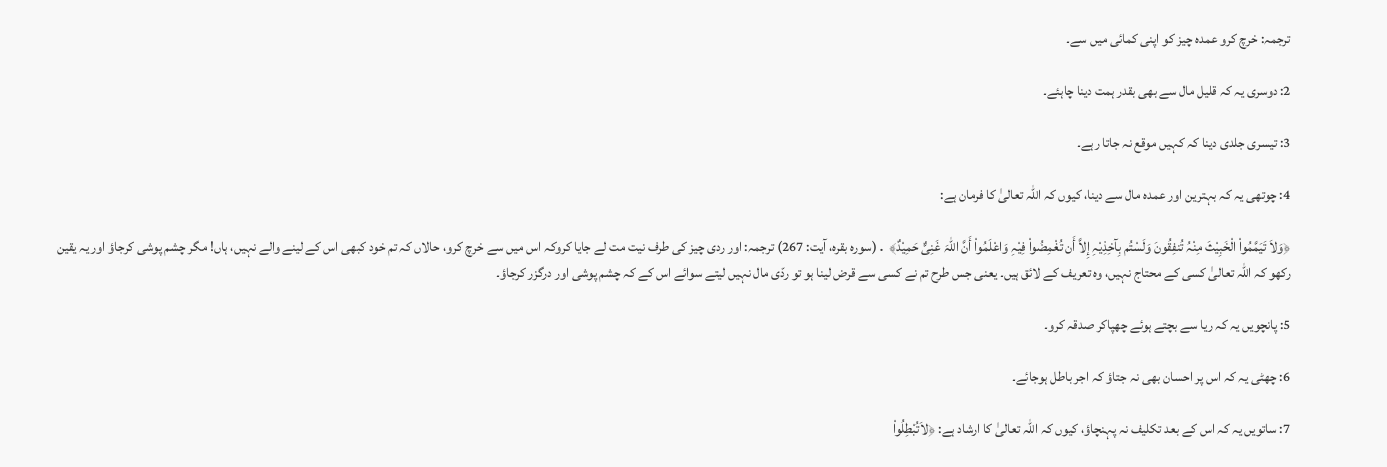ترجمہ: خرچ کرو عمدہ چیز کو اپنی کمائی میں سے۔

2: دوسری یہ کہ قلیل مال سے بھی بقدر ہمت دینا چاہئے۔

3: تیسری جلدی دینا کہ کہیں موقع نہ جاتا رہے۔

4: چوتھی یہ کہ بہترین اور عمدہ مال سے دینا، کیوں کہ اللہ تعالیٰ کا فرمان ہے:

﴿وَلاَ تَیَمَّمُواْ الْخَبِیْثَ مِنْہُ تُنفِقُونَ وَلَسْتُم بِآخِذِیْہِ إِلاَّ أَن تُغْمِضُواْ فِیْہِ وَاعْلَمُواْ أَنَّ اللّہَ غَنِیٌّ حَمِیْدٌ﴾ ․(سورہ بقرہ، آیت: 267) ترجمہ: اور ردی چیز کی طرف نیت مت لے جایا کروکہ اس میں سے خرچ کرو، حالاں کہ تم خود کبھی اس کے لینے والے نہیں، ہاں! مگر چشم پوشی کرجاؤ اور یہ یقین رکھو کہ اللہ تعالیٰ کسی کے محتاج نہیں، وہ تعریف کے لائق ہیں۔ یعنی جس طرح تم نے کسی سے قرض لینا ہو تو ردّی مال نہیں لیتے سوائے اس کے کہ چشم پوشی اور درگزر کرجاؤ۔

5: پانچویں یہ کہ ریا سے بچتے ہوئے چھپاکر صدقہ کرو۔

6: چھٹی یہ کہ اس پر احسان بھی نہ جتاؤ کہ اجر باطل ہوجائے۔

7: ساتویں یہ کہ اس کے بعد تکلیف نہ پہنچاؤ، کیوں کہ اللہ تعالیٰ کا ارشاد ہے: ﴿لاَتُبْطِلُواْ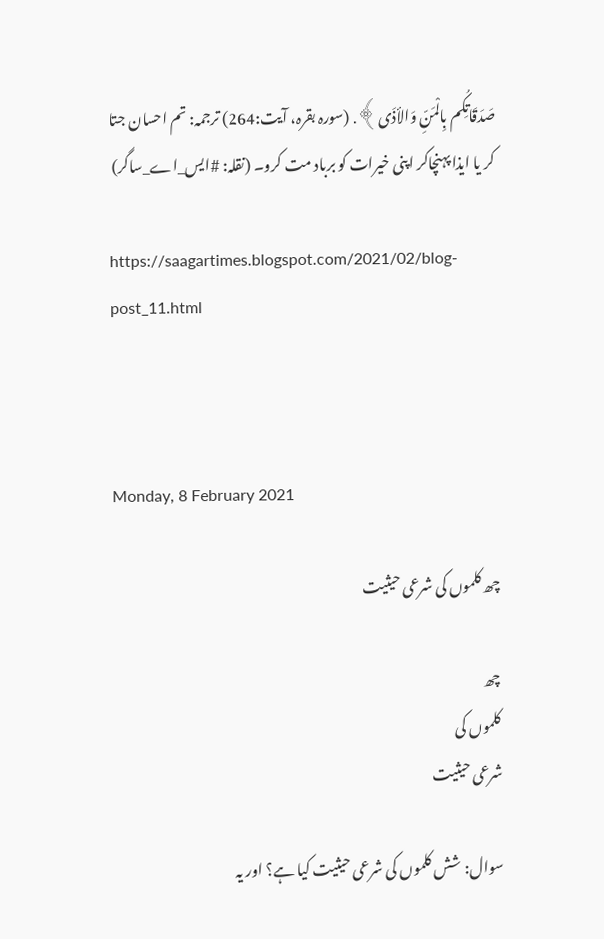صَدَقَاتِکُم بِالْمَنِّ وَالأذَی﴾․ (سورہ بقرہ، آیت:264) ترجمہ: تم احسان جتا کر یا ایذا پہنچاکر اپنی خیرات کو برباد مت کرو۔ (نقلہ: #ایس_اے_ساگر)

https://saagartimes.blogspot.com/2021/02/blog-post_11.html



Monday, 8 February 2021

چھ کلموں کی شرعی حیثیت

چھ
کلموں کی
شرعی حیثیت

سوال: شش کلموں کی شرعی حیثیت کیا ہے؟ اور یہ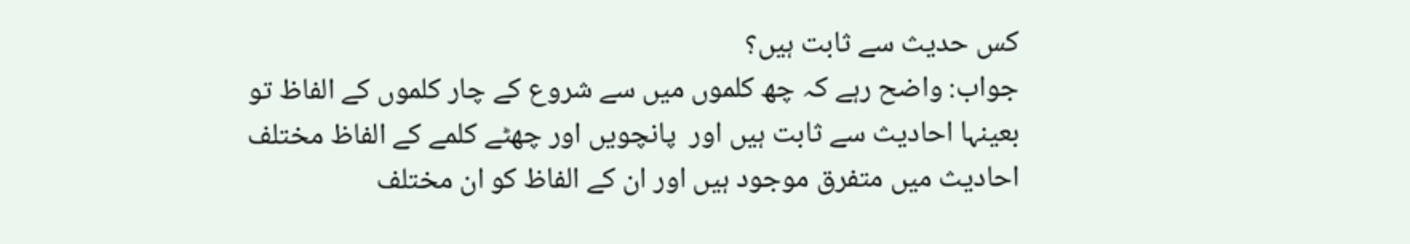کس حدیث سے ثابت ہیں؟
جواب: واضح رہے کہ چھ کلموں میں سے شروع کے چار کلموں کے الفاظ تو بعینہا احادیث سے ثابت ہیں اور  پانچویں اور چھٹے کلمے کے الفاظ مختلف احادیث میں متفرق موجود ہیں اور ان کے الفاظ کو ان مختلف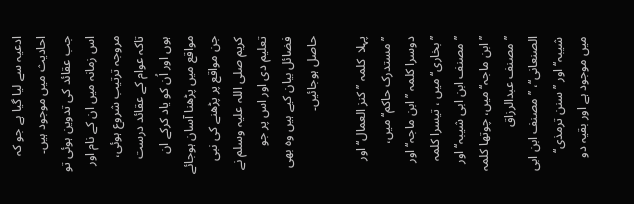ادعیہ سے لیا گیا ہے جو کہ احادیث میں موجود ہیں۔ جب عقائد کی تدوین ہوئی تو اس زمانہ میں ان کے نام اور مروجہ ترتیب شروع ہوئی، تاکہ عوام کے عقائد درست ہوں اور اُن کو یاد کرکے ان مواقع میں پڑھنا آسان ہوجائے جن مواقع پر پڑھنے کی نبی کریم صلی اللہ علیہ وسلم نے تعلیم دی اور اس پر جو فضائل بیان کیے ہیں وہ بھی حاصل ہوجائیں۔

پہلا  کلمہ ’’کنز العمال‘‘ اور ’’مستدرک حاکم‘‘ میں، دوسرا کلمہ ’’ابن ماجہ‘‘ اور ’’بخاری‘‘ میں ، تیسرا کلمہ ’’مصنف ابن ابی شیبہ‘‘ اور ’’ابن ماجہ‘‘ میں، چوتھا کلمہ ’’مصنف عبدالرزاق الصنعانی‘‘، ’’مصنف ابن ابی شیبہ‘‘اور ’’ سنن ترمذی‘‘ میں موجود ہے اور بقیہ دو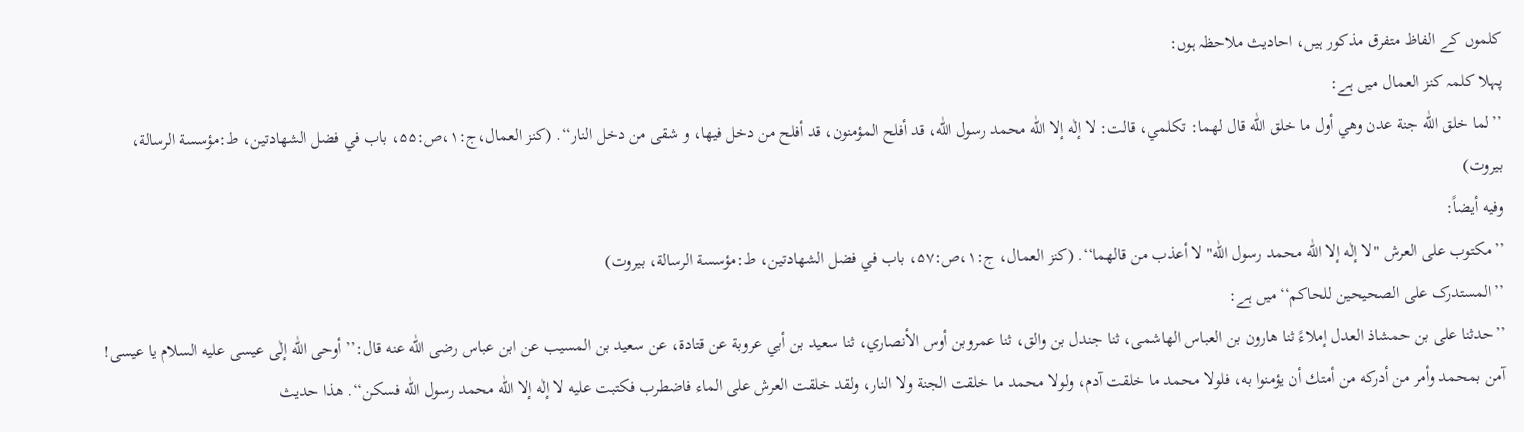کلموں کے الفاظ متفرق مذکور ہیں، احادیث ملاحظہ ہوں:
پہلا کلمہ کنز العمال میں ہے:
’’لما خلق اللّٰه جنة عدن وهي أول ما خلق اللّٰه قال لهما: تکلمي، قالت: لا إلٰه إلا اللّٰه محمد رسول اللّٰه، قد أفلح المؤمنون، قد أفلح من دخل فيها، و شقی من دخل النار‘‘. (کنز العمال،ج:۱،ص:۵۵، باب في فضل الشهادتین، ط:مؤسسة الرسالة، بیروت)
وفیه أیضاً:
’’مکتوب علی العرش "لا إلٰه إلا اللّٰه محمد رسول اللّٰه" لا أعذب من قالهما‘‘. (کنز العمال، ج:۱،ص:۵۷، باب في فضل الشهادتین، ط:مؤسسة الرسالة، بیروت)
’’المستدرک علی الصحیحین للحاکم‘‘میں ہے:
’’حدثنا علی بن حمشاذ العدل إملاءً ثنا هارون بن العباس الهاشمی، ثنا جندل بن والق، ثنا عمروبن أوس الأنصاري، ثنا سعید بن أبي عروبة عن قتادة، عن سعید بن المسیب عن ابن عباس رضی اللّٰه عنه قال:’’ أوحی اللّٰه إلٰی عیسی علیه السلام یا عیسی! آمن بمحمد وأمر من أدرکه من أمتك أن یؤمنوا به، فلولا محمد ما خلقت آدم، ولولا محمد ما خلقت الجنة ولا النار، ولقد خلقت العرش علی الماء فاضطرب فکتبت علیه لا إلٰه إلا اللّٰه محمد رسول اللّٰه فسکن‘‘. هذا حدیث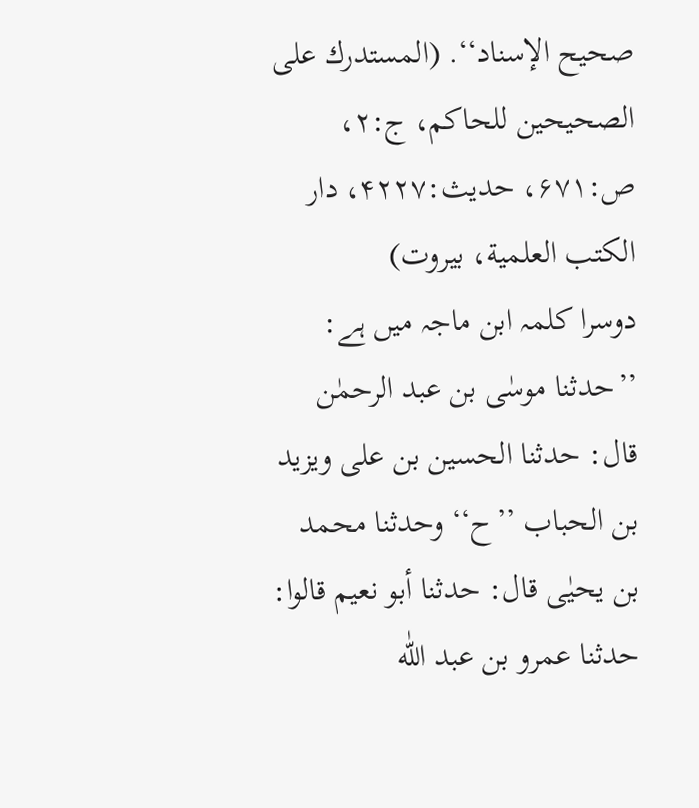صحیح الإسناد‘‘. (المستدرك علی الصحیحین للحاکم، ج:۲، ص:۶۷۱، حدیث:۴۲۲۷، دار الکتب العلمیة، بیروت)
دوسرا کلمہ ابن ماجہ میں ہے:
’’حدثنا موسٰی بن عبد الرحمٰن قال: حدثنا الحسین بن علی ویزید بن الحباب ’’ح‘‘ وحدثنا محمد بن یحیٰی قال: حدثنا أبو نعیم قالوا: حدثنا عمرو بن عبد اللّٰه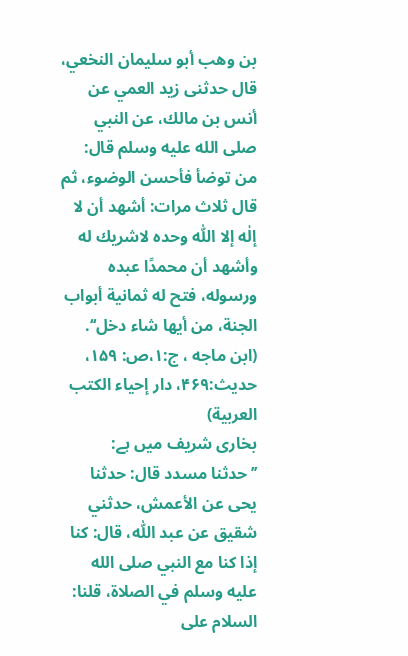بن وهب أبو سلیمان النخعي، قال حدثنی زید العمي عن أنس بن مالك، عن النبي صلى الله عليه وسلم قال: من توضأ فأحسن الوضوء، ثم قال ثلاث مرات: أشهد أن لا إلٰه إلا اللّٰه وحده لاشریك له وأشهد أن محمدًا عبده ورسوله، فتح له ثمانیة أبواب الجنة، من أیها شاء دخل‘‘.   (ابن ماجه ، ج:۱،ص: ۱۵۹، حدیث:۴۶۹، دار إحیاء الکتب العربیة)
بخاری شریف میں ہے:
’’حدثنا مسدد قال: حدثنا یحی عن الأعمش، حدثني شقیق عن عبد اللّٰه، قال: کنا إذا کنا مع النبي صلى الله عليه وسلم في الصلاة، قلنا: السلام على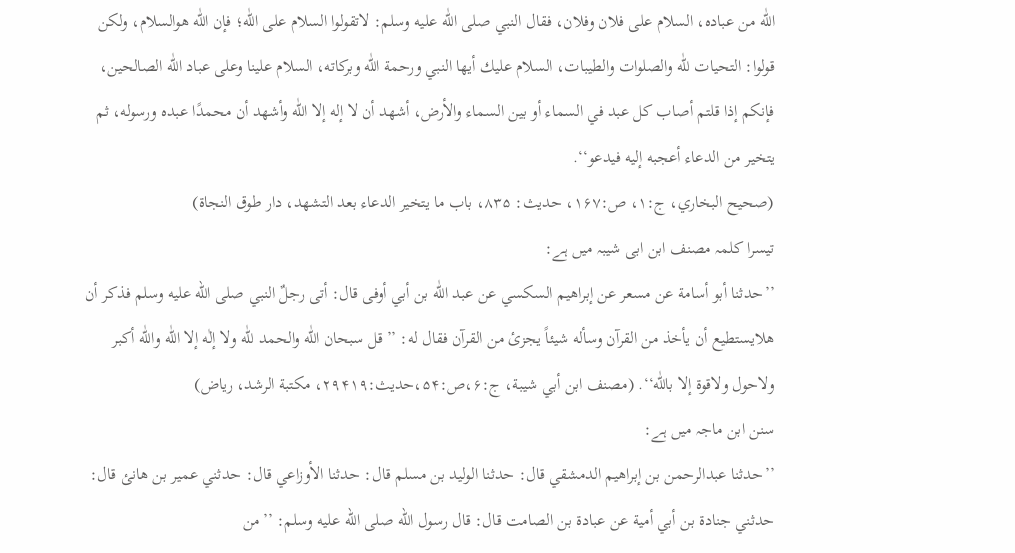اللّٰه من عباده، السلام على فلان وفلان، فقال النبي صلی اللّٰه علیه وسلم: لاتقولوا السلام علی اللّٰه؛ فإن اللّٰه هوالسلام، ولکن قولوا: التحیات للّٰه والصلوات والطیبات، السلام علیك أیها النبي ورحمة اللّٰه وبرکاته، السلام علینا وعلى عباد اللّٰه الصالحین، فإنکم إذا قلتم أصاب کل عبد في السماء أو بین السماء والأرض، أشهد أن لا إله إلا اللّٰه وأشهد أن محمدًا عبده ورسوله، ثم یتخیر من الدعاء أعجبه إلیه فیدعو‘‘.
(صحیح البخاري، ج:۱، ص:۱۶۷، حدیث: ۸۳۵، باب ما یتخیر الدعاء بعد التشهد، دار طوق النجاة)
تیسرا کلمہ مصنف ابن ابی شیبہ میں ہے:
’’حدثنا أبو أسامة عن مسعر عن إبراهيم السکسي عن عبد اللّٰه بن أبي أوفى قال: أتى رجلٌ النبي صلى الله عليه وسلم فذکر أن هلایستطیع أن یأخذ من القرآن وسأله شیئاً یجزئ من القرآن فقال له: ’’قل سبحان اللّٰه والحمد للّٰه ولا إلٰه إلا اللّٰه واللّٰه أکبر ولاحول ولاقوة إلا باللّٰه‘‘. (مصنف ابن أبي شیبة، ج:۶،ص:۵۴،حدیث:۲۹۴۱۹، مکتبة الرشد، ریاض)
سنن ابن ماجہ میں ہے:
’’حدثنا عبدالرحمن بن إبراهيم الدمشقي قال: حدثنا الولید بن مسلم قال: حدثنا الأوزاعي قال: حدثني عمیر بن هانئ قال: حدثني جنادة بن أبي أمية عن عبادة بن الصامت قال: قال رسول اللّه صلى الله عليه وسلم: ’’من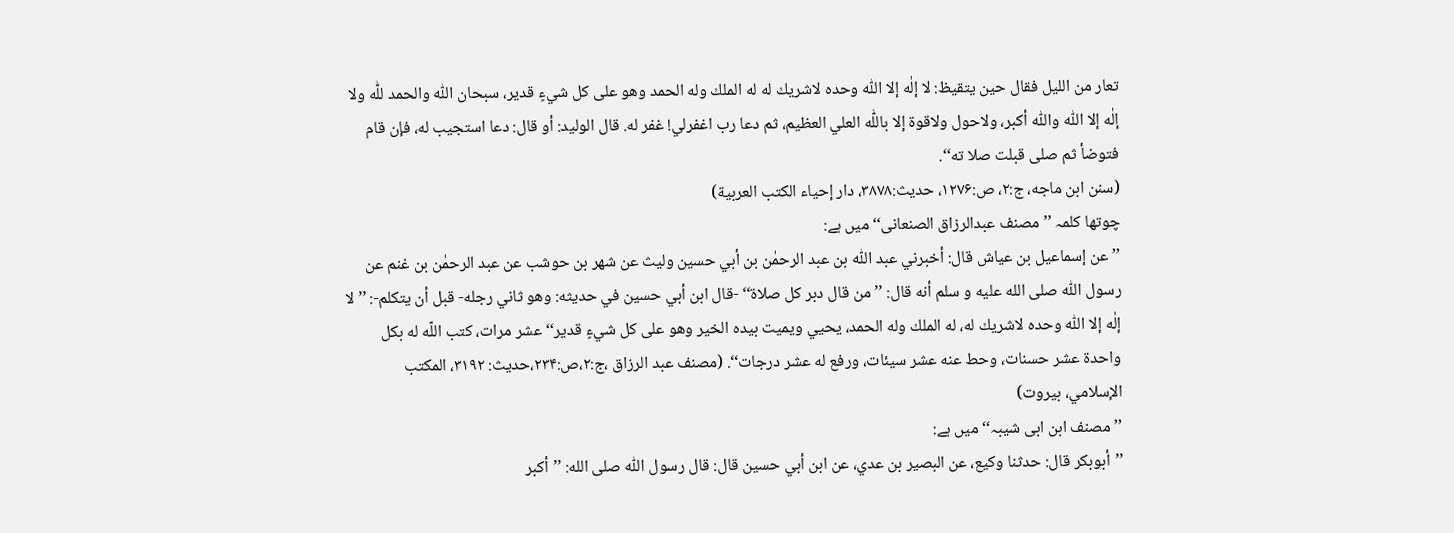تعار من اللیل فقال حین یتقیظ: لا إلٰه إلا اللّٰه وحده لاشریك له له الملك وله الحمد وهو على کل شيءٍ قدیر، سبحان اللّٰه والحمد للّٰه ولا إلٰه إلا اللّٰه واللّٰه أکبر، ولاحول ولاقوة إلا باللّٰه العلي العظیم، ثم دعا رب اغفرلي! غفر له. قال الولید: أو قال: دعا استجیب له، فإن قام فتوضأ ثم صلی قبلت صلا ته‘‘.
(سنن ابن ماجه، ج:۲، ص:۱۲۷۶، حدیث:۳۸۷۸، دار إحیاء الکتب العربیة)
چوتھا کلمہ ’’مصنف عبدالرزاق الصنعانی‘‘ میں ہے:
’’عن إسماعیل بن عیاش قال: أخبرني عبد اللّٰه بن عبد الرحمٰن بن أبي حسین ولیث عن شهر بن حوشب عن عبد الرحمٰن بن غنم عن رسول اللّٰه صلى الله عليه و سلم أنه قال: ’’من قال دبر کل صلاة‘‘ -قال ابن أبي حسین في حدیثه: وهو ثاني رجله- قبل أن یتکلم-: ’’ لا إلٰه إلا اللّٰه وحده لاشریك له، له الملك وله الحمد، یحیي ویمیت بیده الخیر وهو على کل شيءٍ قدیر‘‘ عشر مرات، کتب اللّه له بکل واحدة عشر حسنات، وحط عنه عشر سیئات، ورفع له عشر درجات‘‘. (مصنف عبد الرزاق ،ج:۲،ص:۲۳۴،حدیث: ۳۱۹۲، المکتب الإسلامي، بیروت)
’’مصنف ابن ابی شیبہ‘‘ میں ہے:
’’أبوبکر قال: حدثنا وکیع، عن البصیر بن عدي، عن ابن أبي حسین قال: قال رسول اللّٰه صلى الله: ’’أکبر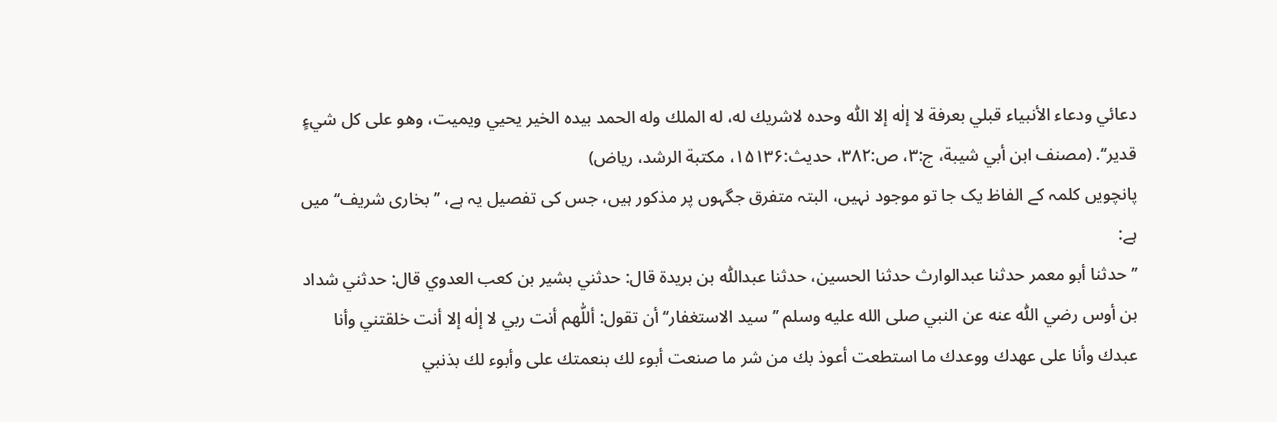دعائي ودعاء الأنبیاء قبلي بعرفة لا إلٰه إلا اللّٰه وحده لاشریك له، له الملك وله الحمد بیده الخیر یحيي ویمیت، وهو على کل شيءٍ قدیر‘‘. (مصنف ابن أبي شیبة، ج:۳، ص:۳۸۲، حدیث:۱۵۱۳۶، مکتبة الرشد، ریاض)
پانچویں کلمہ کے الفاظ یک جا تو موجود نہیں، البتہ متفرق جگہوں پر مذکور ہیں، جس کی تفصیل یہ ہے، ’’بخاری شریف‘‘ میں ہے:
’’حدثنا أبو معمر حدثنا عبدالوارث حدثنا الحسین، حدثنا عبداللّٰه بن بریدة قال: حدثني بشیر بن کعب العدوي قال: حدثني شداد بن أوس رضي اللّٰه عنه عن النبي صلى الله عليه وسلم ’’سید الاستغفار‘‘ أن تقول: أللّٰهم أنت ربي لا إلٰه إلا أنت خلقتني وأنا عبدك وأنا علی عهدك ووعدك ما استطعت أعوذ بك من شر ما صنعت أبوء لك بنعمتك علی وأبوء لك بذنبي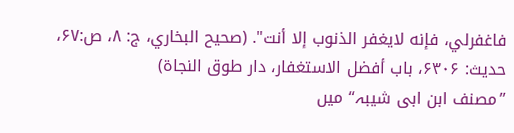فاغفرلي، فإنه لایغفر الذنوب إلا أنت". (صحیح البخاري، ج: ۸، ص:۶۷، حدیث: ۶۳۰۶، باب أفضل الاستغفار، دار طوق النجاة)
’’مصنف ابن ابی شیبہ‘‘ میں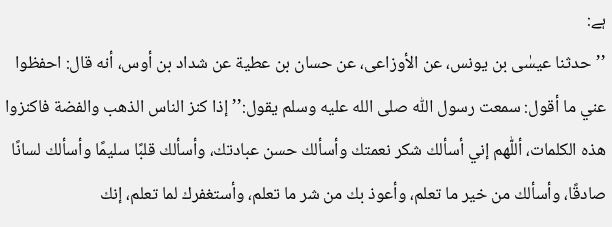ہے:
’’حدثنا عیسٰی بن یونس، عن الأوزاعی، عن حسان بن عطیة عن شداد بن أوس، أنه قال: احفظوا عني ما أقول: سمعت رسول اللّٰه صلى الله عليه وسلم یقول:’’ إذا کنز الناس الذهب والفضة فاکنزوا هذه الکلمات، أللّٰهم إني أسألك شکر نعمتك وأسألك حسن عبادتك، وأسألك قلبًا سلیمًا وأسألك لسانًا صادقًا، وأسألك من خیر ما تعلم، وأعوذ بك من شر ما تعلم، وأستغفرك لما تعلم، إنك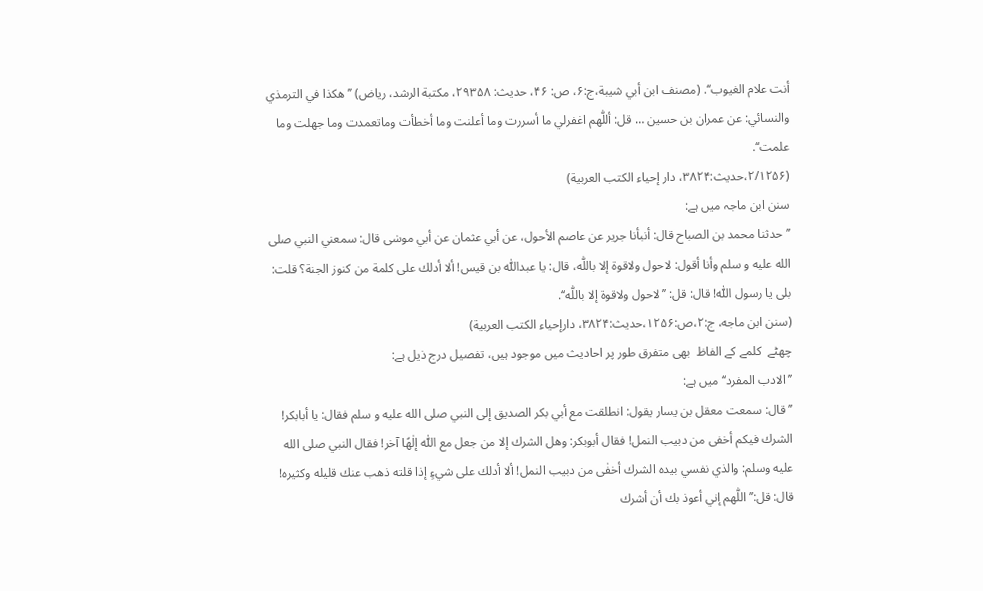أنت علام الغیوب‘‘. (مصنف ابن أبي شیبة،ج:۶، ص: ۴۶، حدیث: ۲۹۳۵۸، مکتبة الرشد، ریاض) ’’هكذا في الترمذي والنسائي: عن عمران بن حسین … قل: أللّٰهم اغفرلي ما أسررت وما أعلنت وما أخطأت وماتعمدت وما جهلت وما علمت‘‘.
(۲/۱۲۵۶،حدیث:۳۸۲۴، دار إحیاء الکتب العربیة)
سنن ابن ماجہ میں ہے:
’’حدثنا محمد بن الصباح قال: أنبأنا جریر عن عاصم الأحول، عن أبي عثمان عن أبي موسٰی قال: سمعني النبي صلى الله عليه و سلم وأنا أقول: لاحول ولاقوة إلا باللّٰه، قال: یا عبداللّٰه بن قیس! ألا أدلك علی کلمة من کنوز الجنة؟ قلت: بلى یا رسول اللّٰه! قال: قل: ’’لاحول ولاقوة إلا باللّٰه‘‘.
(سنن ابن ماجه، ج:۲،ص:۱۲۵۶،حدیث:۳۸۲۴، دارإحیاء الکتب العربیة)
چھٹے  کلمے کے الفاظ  بھی متفرق طور پر احادیث میں موجود ہیں، تفصیل درج ذیل ہے:
’’الادب المفرد‘‘ میں ہے:
’’قال: سمعت معقل بن یسار یقول: انطلقت مع أبي بکر الصدیق إلی النبي صلى الله عليه و سلم فقال: یا أبابکر! الشرك فیکم أخفی من دبیب النمل! فقال أبوبکر: وهل الشرك إلا من جعل مع اللّٰه إلٰهًا آخر! فقال النبي صلى الله عليه وسلم: والذي نفسي بیده الشرك أخفٰی من دبیب النمل! ألا أدلك علی شيءٍ إذا قلته ذهب عنك قلیله وکثیره! قال: قل:’’اللّٰهم إني أعوذ بك أن أشرك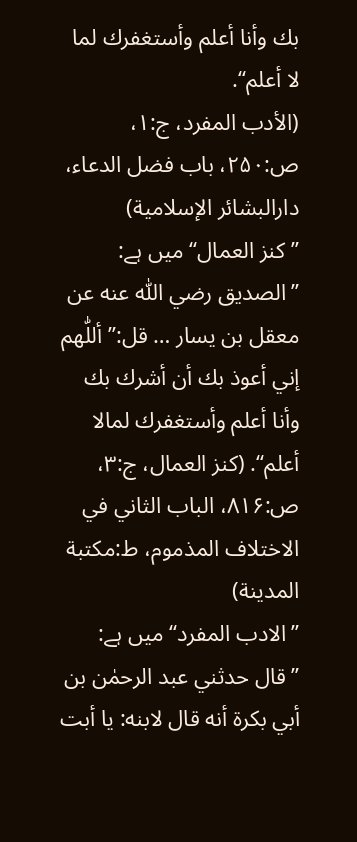بك وأنا أعلم وأستغفرك لما لا أعلم‘‘.
(الأدب المفرد، ج:۱، ص:۲۵۰، باب فضل الدعاء، دارالبشائر الإسلامیة)
’’کنز العمال‘‘ میں ہے: ’’الصدیق رضي اللّٰه عنه عن معقل بن یسار … قل:’’ أللّٰهم إني أعوذ بك أن أشرك بك وأنا أعلم وأستغفرك لمالا أعلم‘‘. (کنز العمال، ج:۳، ص:۸۱۶، الباب الثاني في الاختلاف المذموم، ط:مکتبة المدینة)
’’الادب المفرد‘‘ میں ہے:
’’قال حدثني عبد الرحمٰن بن أبي بکرة أنه قال لابنه: یا أبت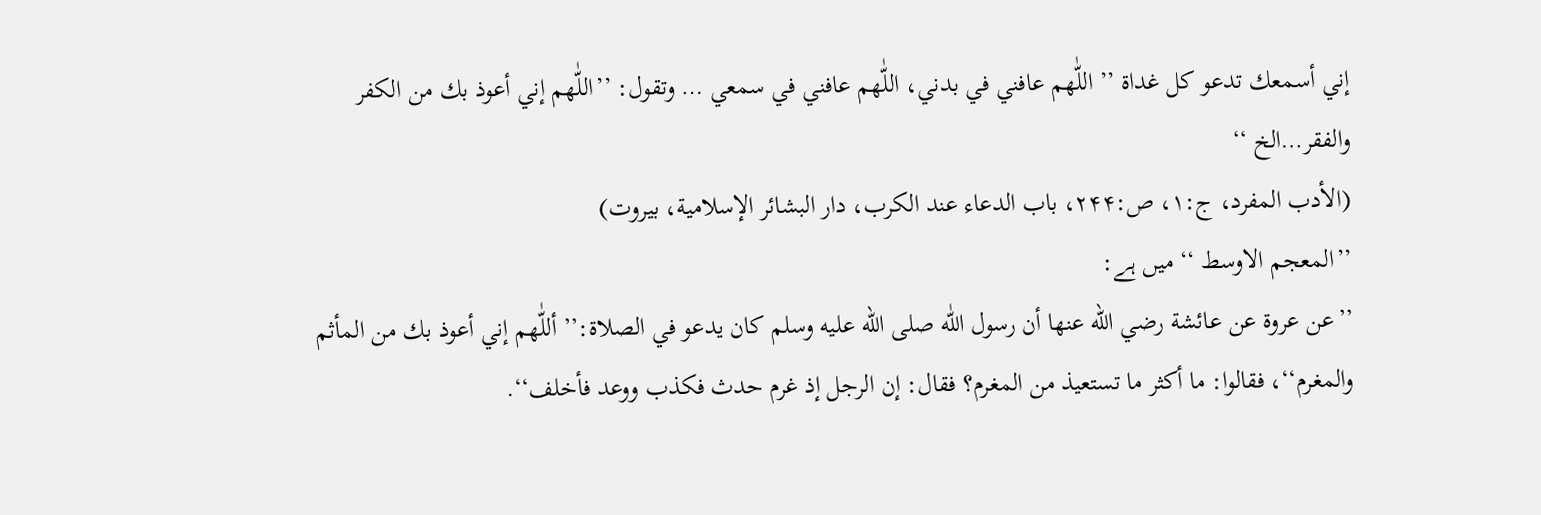إني أسمعك تدعو کل غداة ’’ اللّٰهم عافني في بدني، اللّٰهم عافني في سمعي … وتقول: ’’اللّٰهم إني أعوذ بك من الکفر والفقر…الخ ‘‘
(الأدب المفرد، ج:۱، ص:۲۴۴، باب الدعاء عند الکرب، دار البشائر الإسلامیة، بیروت)
’’المعجم الاوسط ‘‘ میں ہے:
’’عن عروة عن عائشة رضي الله عنها أن رسول اللّٰه صلى الله عليه وسلم کان یدعو في الصلاة:’’ أللّٰهم إني أعوذ بك من المأثم والمغرم‘‘، فقالوا: ما أکثر ما تستعیذ من المغرم؟ فقال: إن الرجل إذ غرم حدث فکذب ووعد فأخلف‘‘.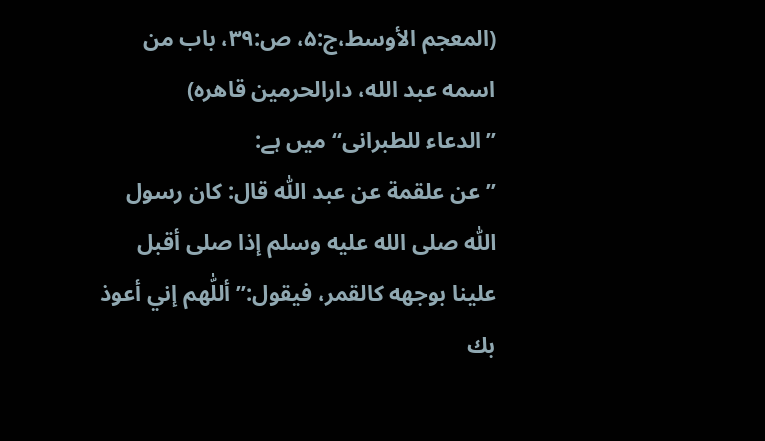(المعجم الأوسط،ج:۵، ص:۳۹، باب من اسمه عبد الله، دارالحرمین قاهره)
’’الدعاء للطبرانی‘‘ میں ہے:
’’عن علقمة عن عبد اللّٰه قال: کان رسول اللّٰه صلى الله عليه وسلم إذا صلی أقبل علینا بوجهه کالقمر، فیقول:’’ أللّٰهم إني أعوذ بك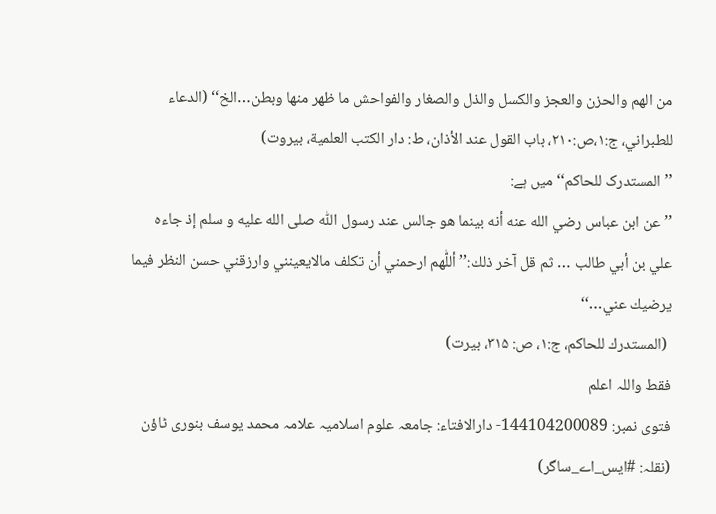من الهم والحزن والعجز والکسل والذل والصغار والفواحش ما ظهر منها وبطن…الخ‘‘ (الدعاء للطبراني، ج:۱،ص:۲۱۰، باب القول عند الأذان، ط: دار الکتب العلمیة، بیروت)
’’المستدرک للحاکم‘‘ میں ہے:
’’عن ابن عباس رضي الله عنه أنه بینما هو جالس عند رسول اللّٰه صلى الله عليه و سلم إذ جاءه علي بن أبي طالب … ثم قل آخر ذلك:’’ أللّٰهم ارحمني أن تکلف مالایعینني وارزقني حسن النظر فیما یرضیك عني…‘‘
 (المستدرك للحاکم، ج:۱، ص: ۳۱۵، بیرت)
فقط واللہ اعلم
فتوی نمبر: 144104200089- دارالافتاء: جامعہ علوم اسلامیہ علامہ محمد یوسف بنوری ٹاؤن (نقلہ: #ایس_اے_ساگر)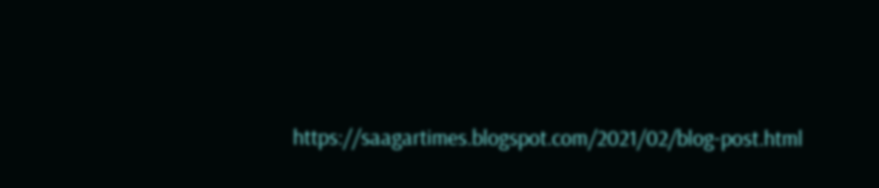https://saagartimes.blogspot.com/2021/02/blog-post.html